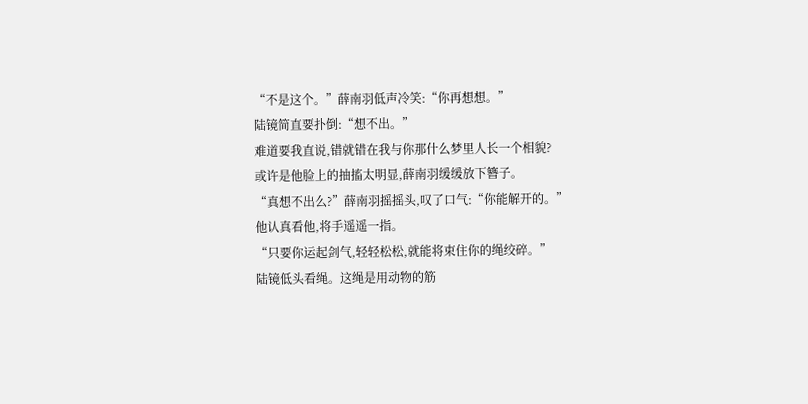“不是这个。”薛南羽低声冷笑:“你再想想。”
陆镜简直要扑倒:“想不出。”
难道要我直说,错就错在我与你那什么梦里人长一个相貌?
或许是他脸上的抽搐太明显,薛南羽缓缓放下簪子。
“真想不出么?”薛南羽摇摇头,叹了口气:“你能解开的。”
他认真看他,将手遥遥一指。
“只要你运起剑气,轻轻松松,就能将束住你的绳绞碎。”
陆镜低头看绳。这绳是用动物的筋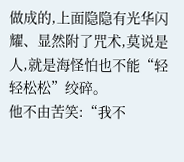做成的,上面隐隐有光华闪耀、显然附了咒术,莫说是人,就是海怪怕也不能“轻轻松松”绞碎。
他不由苦笑:“我不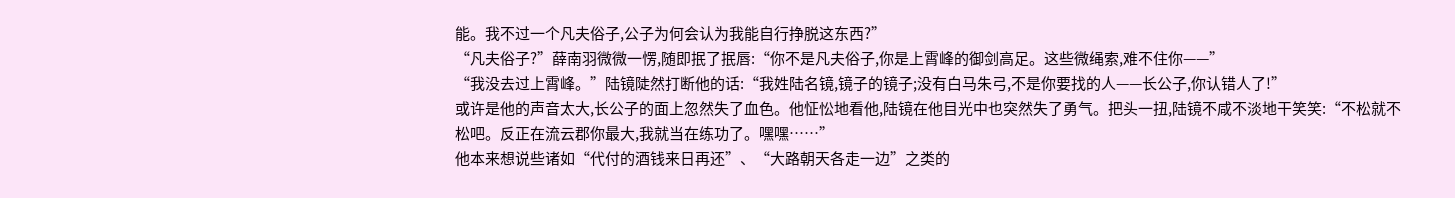能。我不过一个凡夫俗子,公子为何会认为我能自行挣脱这东西?”
“凡夫俗子?”薛南羽微微一愣,随即抿了抿唇:“你不是凡夫俗子,你是上霄峰的御剑高足。这些微绳索,难不住你——”
“我没去过上霄峰。”陆镜陡然打断他的话:“我姓陆名镜,镜子的镜子;没有白马朱弓,不是你要找的人——长公子,你认错人了!”
或许是他的声音太大,长公子的面上忽然失了血色。他怔忪地看他,陆镜在他目光中也突然失了勇气。把头一扭,陆镜不咸不淡地干笑笑:“不松就不松吧。反正在流云郡你最大,我就当在练功了。嘿嘿……”
他本来想说些诸如“代付的酒钱来日再还”、“大路朝天各走一边”之类的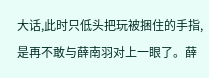大话,此时只低头把玩被捆住的手指,是再不敢与薛南羽对上一眼了。薛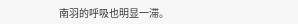南羽的呼吸也明显一滞。